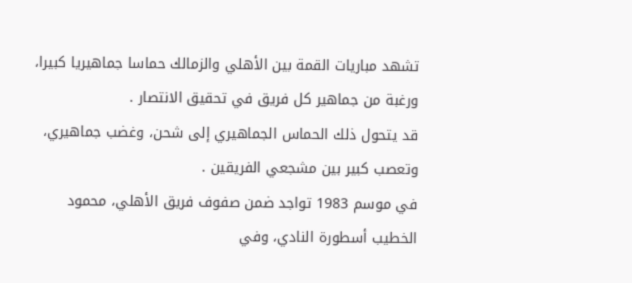تشهد مباريات القمة بين الأهلي والزمالك حماسا جماهيريا كبيرا، ورغبة من جماهير كل فريق في تحقيق الانتصار .
قد يتحول ذلك الحماس الجماهيري إلى شحن، وغضب جماهيري، وتعصب كبير بين مشجعي الفريقين .
في موسم 1983 تواجد ضمن صفوف فريق الأهلي، محمود الخطيب أسطورة النادي، وفي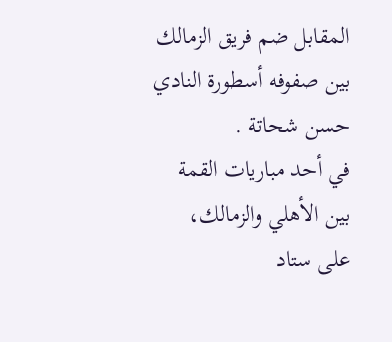المقابل ضم فريق الزمالك بين صفوفه أسطورة النادي حسن شحاتة .
في أحد مباريات القمة بين الأهلي والزمالك، على ستاد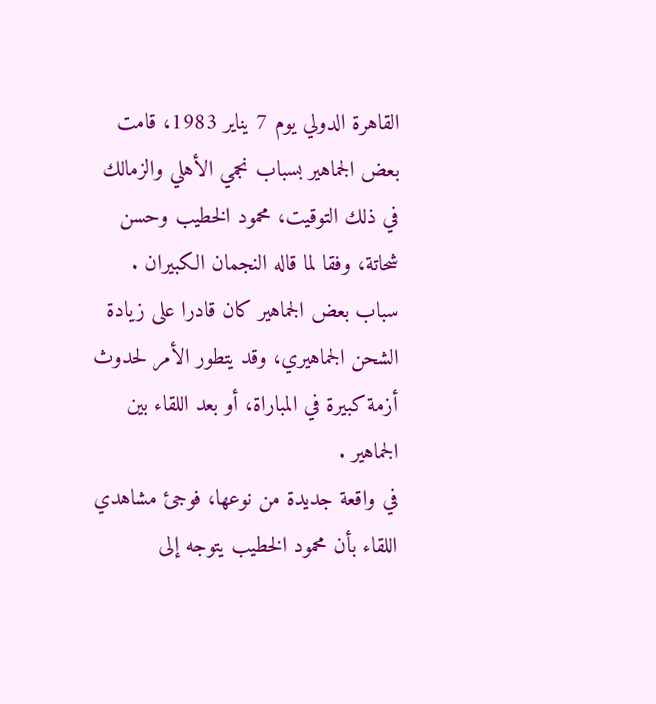القاهرة الدولي يوم 7 يناير 1983، قامت بعض الجماهير بسباب نجمي الأهلي والزمالك في ذلك التوقيت، محمود الخطيب وحسن شحاتة، وفقا لما قاله النجمان الكبيران .
سباب بعض الجماهير كان قادرا على زيادة الشحن الجماهيري، وقد يتطور الأمر لحدوث أزمة كبيرة في المباراة، أو بعد اللقاء بين الجماهير .
في واقعة جديدة من نوعها، فوجئ مشاهدي اللقاء بأن محمود الخطيب يتوجه إلى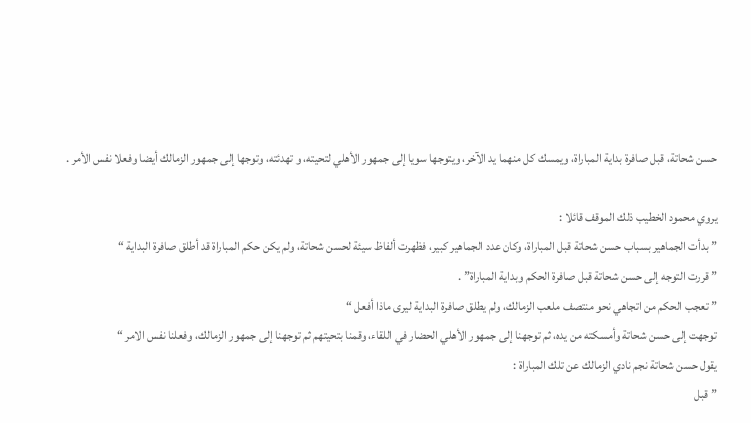حسن شحاتة، قبل صافرة بداية المباراة، ويمسك كل منهما يد الآخر، ويتوجها سويا إلى جمهور الأهلي لتحيته، و تهدئته، وتوجها إلى جمهور الزمالك أيضا وفعلا نفس الأمر .

يروي محمود الخطيب ذلك الموقف قائلا :
” بدأت الجماهير بسباب حسن شحاتة قبل المباراة، وكان عدد الجماهير كبير، فظهرت ألفاظ سيئة لحسن شحاتة، ولم يكن حكم المباراة قد أطلق صافرة البداية “
” قررت التوجه إلى حسن شحاتة قبل صافرة الحكم وبداية المباراة” .
” تعجب الحكم من اتجاهي نحو منتصف ملعب الزمالك، ولم يطلق صافرة البداية ليرى ماذا أفعل “
توجهت إلى حسن شحاتة وأمسكته من يده، ثم توجهنا إلى جمهور الأهلي الحضار في اللقاء، وقمنا بتحيتهم ثم توجهنا إلى جمهور الزمالك، وفعلنا نفس الامر “
يقول حسن شحاتة نجم نادي الزمالك عن تلك المباراة :
” قبل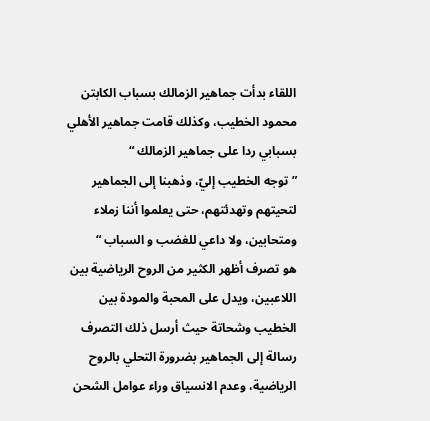اللقاء بدأت جماهير الزمالك بسباب الكابتن محمود الخطيب، وكذلك قامت جماهير الأهلي بسبابي ردا على جماهير الزمالك “
” توجه الخطيب إليّ، وذهبنا إلى الجماهير لتحيتهم وتهدئتهم، حتى يعلموا أننا زملاء ومتحابين، ولا داعي للغضب و السباب “
هو تصرف أظهر الكثير من الروح الرياضية بين اللاعبين، ويدل على المحبة والمودة بين الخطيب وشحاتة حيث أرسل ذلك التصرف رسالة إلى الجماهير بضرورة التحلي بالروح الرياضية، وعدم الانسياق وراء عوامل الشحن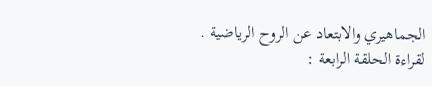الجماهيري والابتعاد عن الروح الرياضية .
لقراءة الحلقة الرابعة :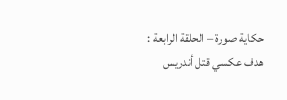حكاية صورة – الحلقة الرابعة : هدف عكسي قتل أندريس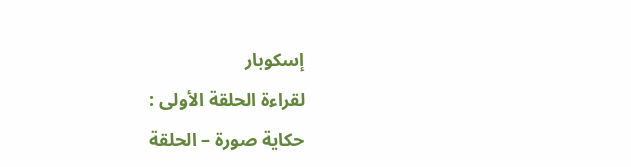إسكوبار
لقراءة الحلقة الأولى :
حكاية صورة – الحلقة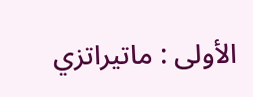الأولى : ماتيراتزي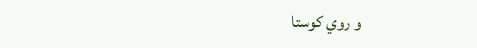و روي كوستا